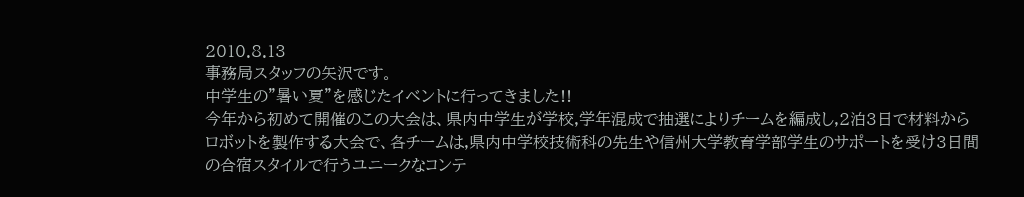2010.8.13
事務局スタッフの矢沢です。
中学生の"暑い夏"を感じたイベントに行ってきました!!
今年から初めて開催のこの大会は、県内中学生が学校,学年混成で抽選によりチームを編成し,2泊3日で材料からロボットを製作する大会で、各チームは,県内中学校技術科の先生や信州大学教育学部学生のサポートを受け3日間の合宿スタイルで行うユニークなコンテ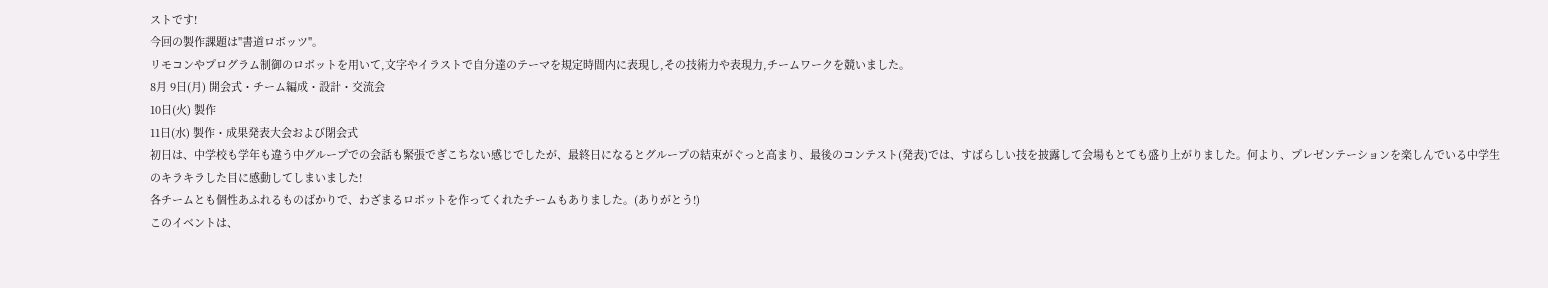ストです!
今回の製作課題は"書道ロボッツ"。
リモコンやプログラム制御のロボットを用いて,文字やイラストで自分達のテーマを規定時間内に表現し,その技術力や表現力,チームワークを競いました。
8月 9日(月) 開会式・チーム編成・設計・交流会
10日(火) 製作
11日(水) 製作・成果発表大会および閉会式
初日は、中学校も学年も違う中グループでの会話も緊張でぎこちない感じでしたが、最終日になるとグループの結束がぐっと高まり、最後のコンテスト(発表)では、すばらしい技を披露して会場もとても盛り上がりました。何より、プレゼンテーションを楽しんでいる中学生のキラキラした目に感動してしまいました!
各チームとも個性あふれるものばかりで、わざまるロボットを作ってくれたチームもありました。(ありがとう!)
このイベントは、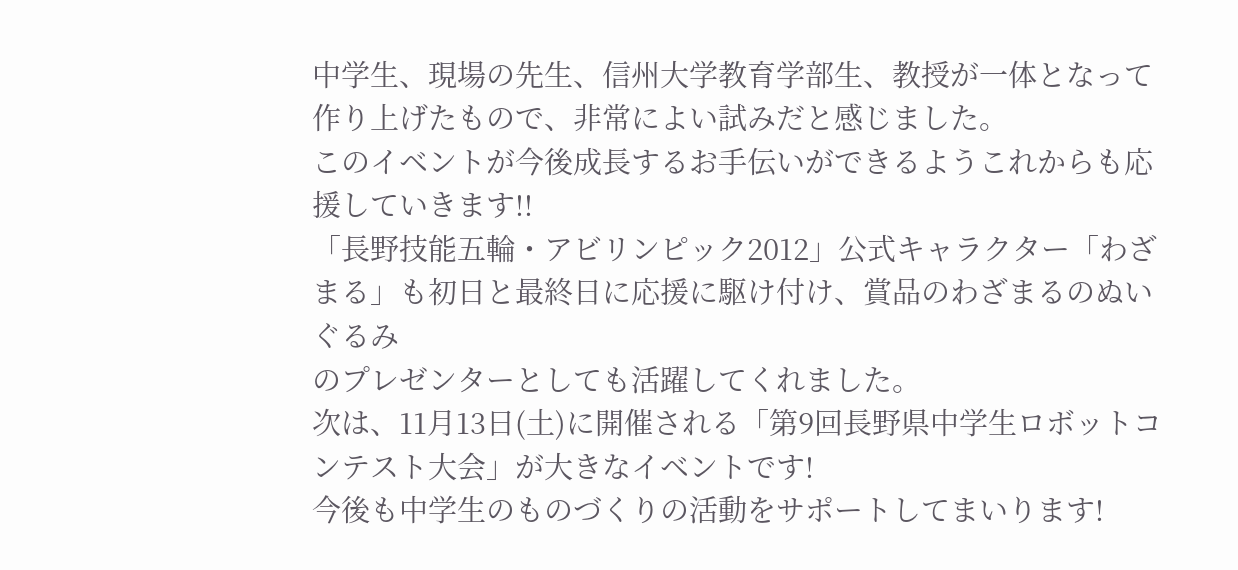中学生、現場の先生、信州大学教育学部生、教授が一体となって作り上げたもので、非常によい試みだと感じました。
このイベントが今後成長するお手伝いができるようこれからも応援していきます!!
「長野技能五輪・アビリンピック2012」公式キャラクター「わざまる」も初日と最終日に応援に駆け付け、賞品のわざまるのぬいぐるみ
のプレゼンターとしても活躍してくれました。
次は、11月13日(土)に開催される「第9回長野県中学生ロボットコンテスト大会」が大きなイベントです!
今後も中学生のものづくりの活動をサポートしてまいります!